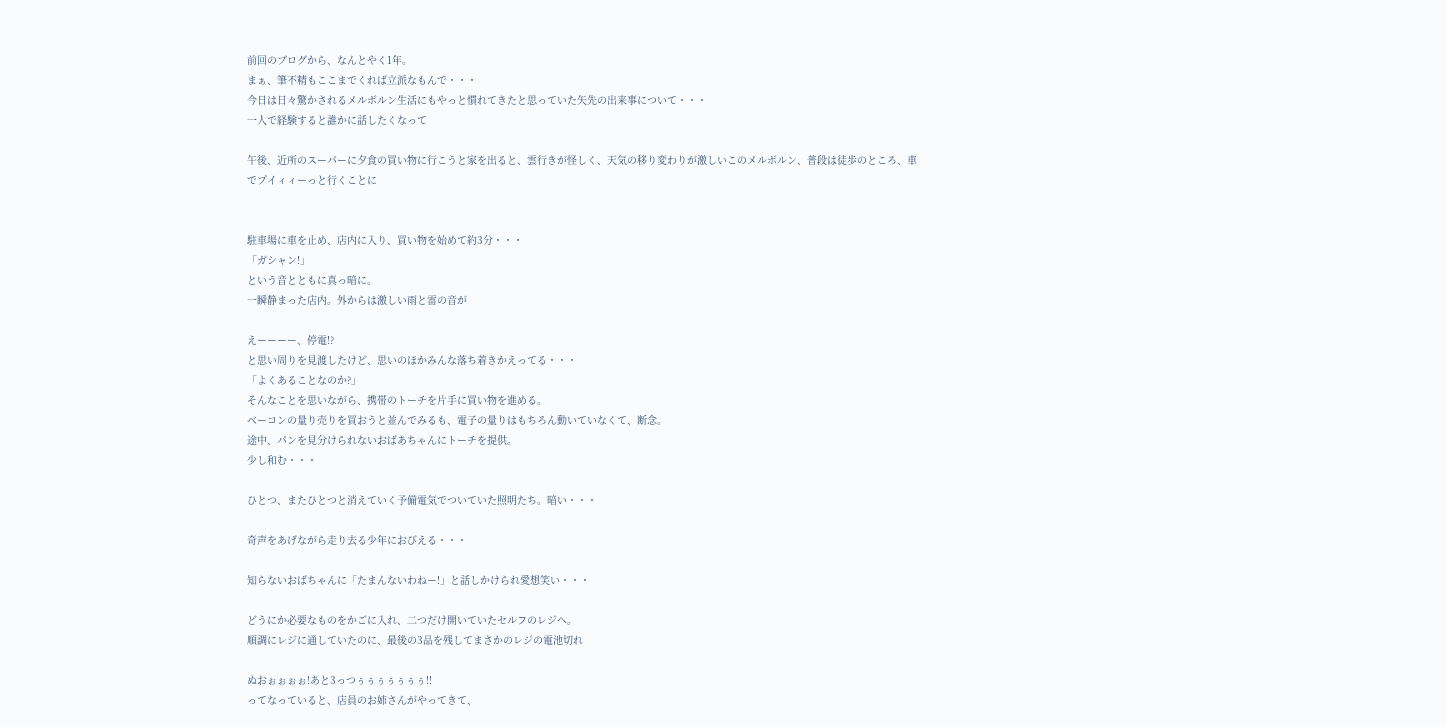前回のブログから、なんとやく1年。
まぁ、筆不精もここまでくれば立派なもんで・・・
今日は日々驚かされるメルボルン生活にもやっと慣れてきたと思っていた矢先の出来事について・・・
一人で経験すると誰かに話したくなって

午後、近所のスーパーに夕食の買い物に行こうと家を出ると、雲行きが怪しく、天気の移り変わりが激しいこのメルボルン、普段は徒歩のところ、車でプイィィーっと行くことに


駐車場に車を止め、店内に入り、買い物を始めて約3分・・・
「ガシャン!」
という音とともに真っ暗に。
一瞬静まった店内。外からは激しい雨と雷の音が

えーーーー、停電!?
と思い周りを見渡したけど、思いのほかみんな落ち着きかえってる・・・
「よくあることなのか?」
そんなことを思いながら、携帯のトーチを片手に買い物を進める。
ベーコンの量り売りを買おうと並んでみるも、電子の量りはもちろん動いていなくて、断念。
途中、パンを見分けられないおばあちゃんにトーチを提供。
少し和む・・・

ひとつ、またひとつと消えていく予備電気でついていた照明たち。暗い・・・

奇声をあげながら走り去る少年におびえる・・・

知らないおばちゃんに「たまんないわねー!」と話しかけられ愛想笑い・・・

どうにか必要なものをかごに入れ、二つだけ開いていたセルフのレジへ。
順調にレジに通していたのに、最後の3品を残してまさかのレジの電池切れ

ぬおぉぉぉぉ!あと3っつぅぅぅぅぅぅぅ!!
ってなっていると、店員のお姉さんがやってきて、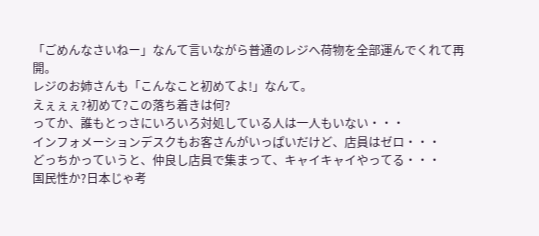「ごめんなさいねー」なんて言いながら普通のレジへ荷物を全部運んでくれて再開。
レジのお姉さんも「こんなこと初めてよ!」なんて。
えぇぇぇ?初めて?この落ち着きは何?
ってか、誰もとっさにいろいろ対処している人は一人もいない・・・
インフォメーションデスクもお客さんがいっぱいだけど、店員はゼロ・・・
どっちかっていうと、仲良し店員で集まって、キャイキャイやってる・・・
国民性か?日本じゃ考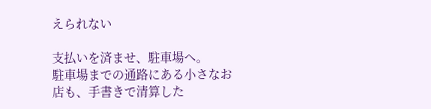えられない

支払いを済ませ、駐車場へ。
駐車場までの通路にある小さなお店も、手書きで清算した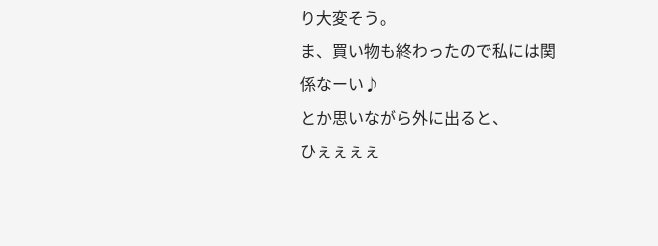り大変そう。
ま、買い物も終わったので私には関係なーい♪
とか思いながら外に出ると、
ひぇぇぇぇ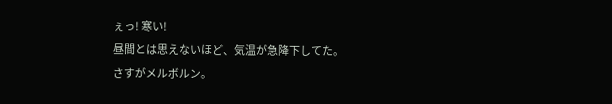ぇっ! 寒い!
昼間とは思えないほど、気温が急降下してた。
さすがメルボルン。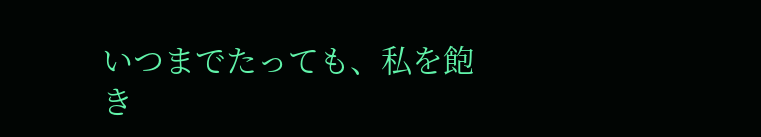いつまでたっても、私を飽き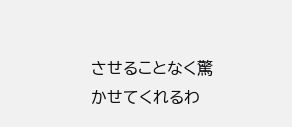させることなく驚かせてくれるわ